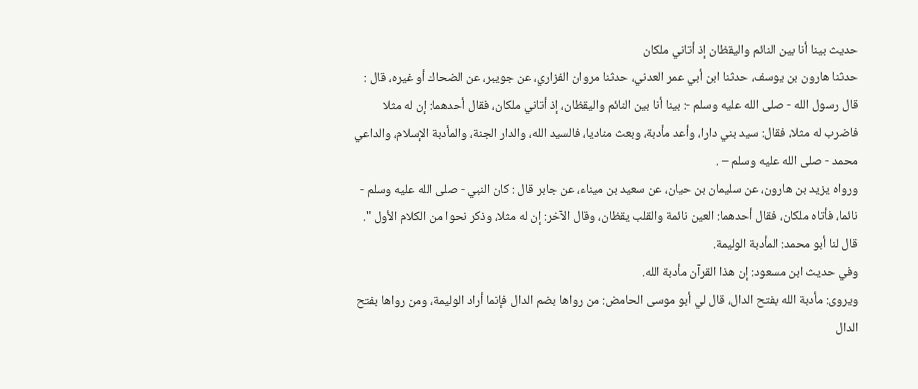حديث بينا أنا بين النائم واليقظان إذ أتاني ملكان
حدثنا هارون بن يوسف، حدثنا ابن أبي عمر العدني، حدثنا مروان الفزاري، عن جويبر، عن الضحاك أو غيره، قال : قال رسول الله - صلى الله عليه وسلم -: بينا أنا بين النائم واليقظان، إذ أتاني ملكان، فقال أحدهما: إن له مثلا فاضرب له مثلا، فقال: سيد بني دارا، وأعد مأدبة، وبعث مناديا، فالسيد الله، والدار الجنة، والمأدبة الإسلام، والداعي محمد - صلى الله عليه وسلم – .
ورواه يزيد بن هارون، عن سليمان بن حيان، عن سعيد بن ميناء، عن جابر قال : كان النبي - صلى الله عليه وسلم - نائما، فأتاه ملكان، فقال أحدهما: العين نائمة والقلب يقظان، وقال الآخر: إن له مثلا، وذكر نحوا من الكلام الأول ".
قال لنا أبو محمد: المأدبة الوليمة.
وفي حديث ابن مسعود: إن هذا القرآن مأدبة الله.
ويروى: مأدبة الله بفتح الدال، قال لي أبو موسى الحامض: من رواها بضم الدال فإنما أراد الوليمة، ومن رواها بفتح الدال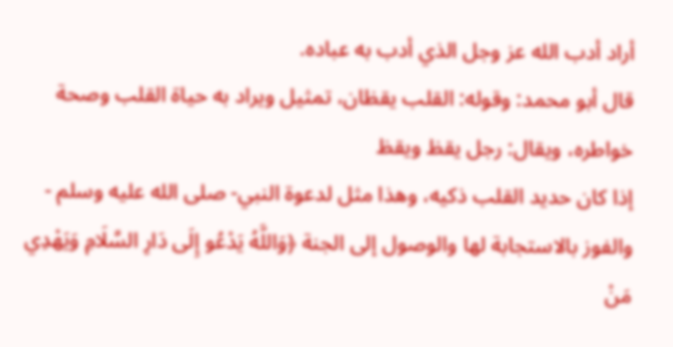أراد أدب الله عز وجل الذي أدب به عباده.
قال أبو محمد: وقوله: القلب يقظان، تمثيل ويراد به حياة القلب وصحة خواطره، ويقال: رجل يقظ ويقظ
إذا كان حديد القلب ذكيه، وهذا مثل لدعوة النبي- صلى الله عليه وسلم - والفوز بالاستجابة لها والوصول إلى الجنة ﴿وَاللَّهُ يَدْعُو إِلَى دَارِ السَّلَامِ وَيَهْدِي مَنْ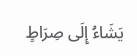يَشَاءُ إِلَى صِرَاطٍ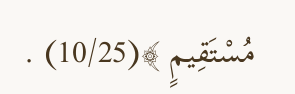مُسْتَقِيمٍ ﴾(10/25) .